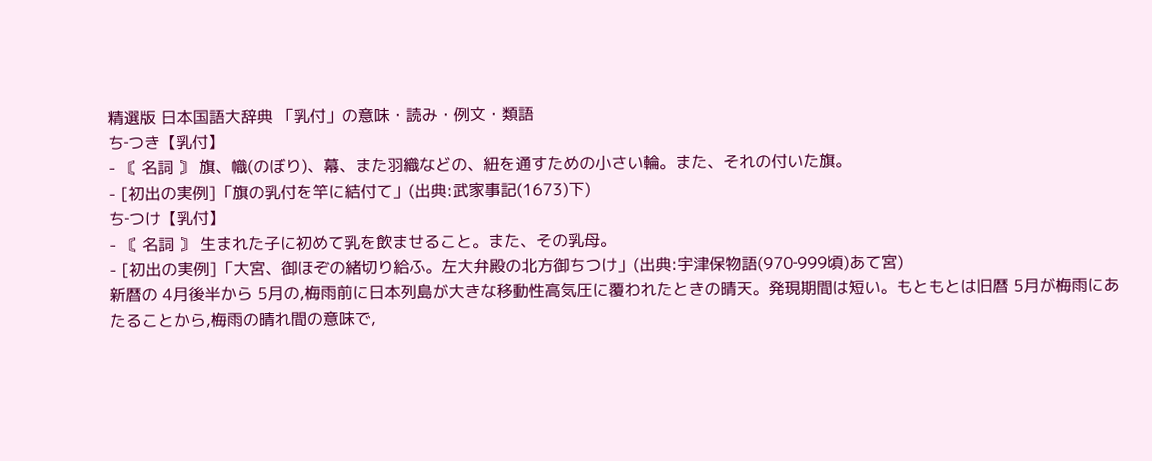精選版 日本国語大辞典 「乳付」の意味・読み・例文・類語
ち‐つき【乳付】
- 〘 名詞 〙 旗、幟(のぼり)、幕、また羽織などの、紐を通すための小さい輪。また、それの付いた旗。
- [初出の実例]「旗の乳付を竿に結付て」(出典:武家事記(1673)下)
ち‐つけ【乳付】
- 〘 名詞 〙 生まれた子に初めて乳を飲ませること。また、その乳母。
- [初出の実例]「大宮、御ほぞの緒切り給ふ。左大弁殿の北方御ちつけ」(出典:宇津保物語(970‐999頃)あて宮)
新暦の 4月後半から 5月の,梅雨前に日本列島が大きな移動性高気圧に覆われたときの晴天。発現期間は短い。もともとは旧暦 5月が梅雨にあたることから,梅雨の晴れ間の意味で,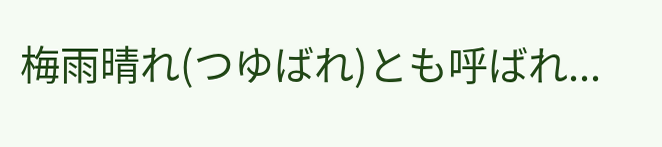梅雨晴れ(つゆばれ)とも呼ばれ...